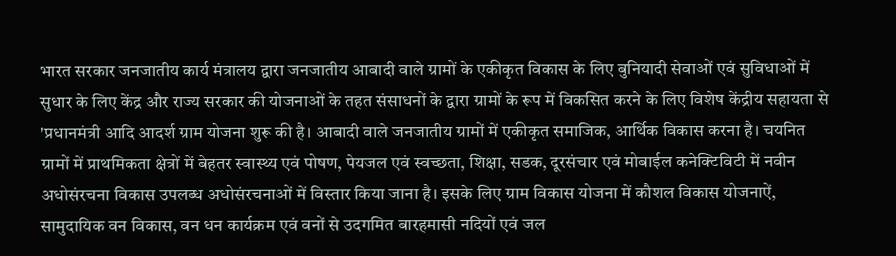भारत सरकार जनजातीय कार्य मंत्रालय द्वारा जनजातीय आबादी वाले ग्रामों के एकीकृत विकास के लिए बुनियादी सेवाओं एवं सुविधाओं में सुधार के लिए केंद्र और राज्य सरकार की योजनाओं के तहत संसाधनों के द्वारा ग्रामों के रूप में विकसित करने के लिए विशेष केंद्रीय सहायता से 'प्रधानमंत्री आदि आदर्श ग्राम योजना शुरू की है। आबादी वाले जनजातीय ग्रामों में एकीकृत समाजिक, आर्थिक विकास करना है। चयनित ग्रामों में प्राथमिकता क्षेत्रों में बेहतर स्वास्थ्य एवं पोषण, पेयजल एवं स्वच्छता, शिक्षा, सडक, दूरसंचार एवं मोबाईल कनेक्टिविटी में नवीन अधोसंरचना विकास उपलब्ध अधोसंरचनाओं में विस्तार किया जाना है। इसके लिए ग्राम विकास योजना में कौशल विकास योजनाऐं, सामुदायिक वन विकास, वन धन कार्यक्रम एवं वनों से उदगमित बारहमासी नदियों एवं जल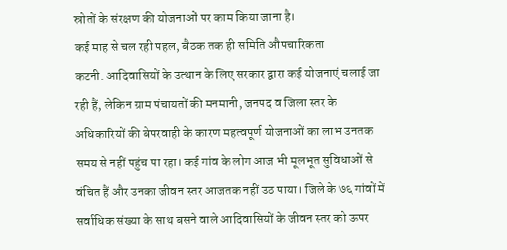स्रोतों के संरक्षण की योजनाओं पर काम किया जाना है।
कई माह से चल रही पहल, बैठक तक ही समिति औपचारिकता
कटनी. आदिवासियों के उत्थान के लिए सरकार द्वारा कई योजनाएं चलाई जा रही हैं, लेकिन ग्राम पंचायतों की मनमानी, जनपद व जिला स्तर के अधिकारियों की बेपरवाही के कारण महत्वपूर्ण योजनाओं का लाभ उनतक समय से नहीं पहुंच पा रहा। कई गांव के लोग आज भी मूलभूत सुविधाओं से वंचित हैं और उनका जीवन स्तर आजतक नहीं उठ पाया। जिले के ७६ गांवों में सर्वाधिक संख्या के साथ बसने वाले आदिवासियों के जीवन स्तर को ऊपर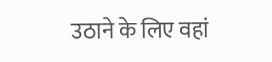उठाने के लिए वहां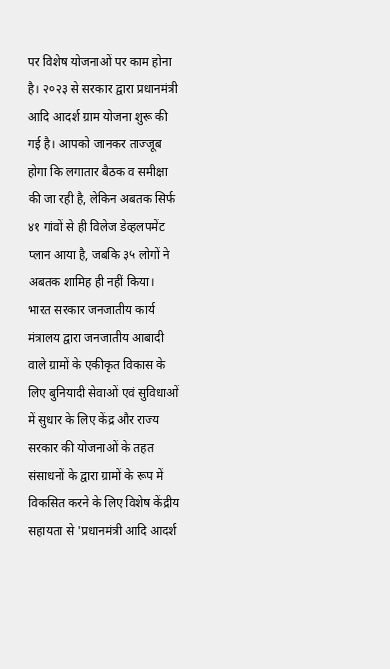पर विशेष योजनाओं पर काम होना है। २०२३ से सरकार द्वारा प्रधानमंत्री आदि आदर्श ग्राम योजना शुरू की गई है। आपको जानकर ताज्जूब होगा कि लगातार बैठक व समीक्षा की जा रही है, लेकिन अबतक सिर्फ ४१ गांवों से ही विलेज डेव्हलपमेंट प्लान आया है, जबकि ३५ लोगों ने अबतक शामिह ही नहीं किया।
भारत सरकार जनजातीय कार्य मंत्रालय द्वारा जनजातीय आबादी वाले ग्रामों के एकीकृत विकास के लिए बुनियादी सेवाओं एवं सुविधाओं में सुधार के लिए केंद्र और राज्य सरकार की योजनाओं के तहत संसाधनों के द्वारा ग्रामों के रूप में विकसित करने के लिए विशेष केंद्रीय सहायता से 'प्रधानमंत्री आदि आदर्श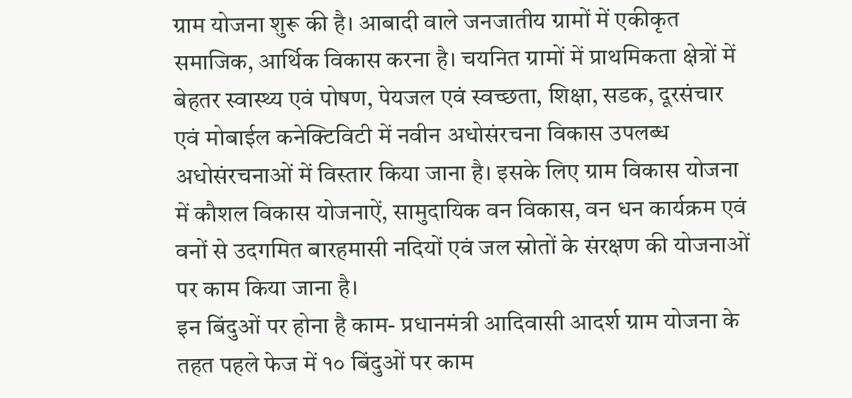ग्राम योजना शुरू की है। आबादी वाले जनजातीय ग्रामों में एकीकृत समाजिक, आर्थिक विकास करना है। चयनित ग्रामों में प्राथमिकता क्षेत्रों में बेहतर स्वास्थ्य एवं पोषण, पेयजल एवं स्वच्छता, शिक्षा, सडक, दूरसंचार एवं मोबाईल कनेक्टिविटी में नवीन अधोसंरचना विकास उपलब्ध अधोसंरचनाओं में विस्तार किया जाना है। इसके लिए ग्राम विकास योजना में कौशल विकास योजनाऐं, सामुदायिक वन विकास, वन धन कार्यक्रम एवं वनों से उदगमित बारहमासी नदियों एवं जल स्रोतों के संरक्षण की योजनाओं पर काम किया जाना है।
इन बिंदुओं पर होना है काम- प्रधानमंत्री आदिवासी आदर्श ग्राम योजना के तहत पहले फेज में १० बिंदुओं पर काम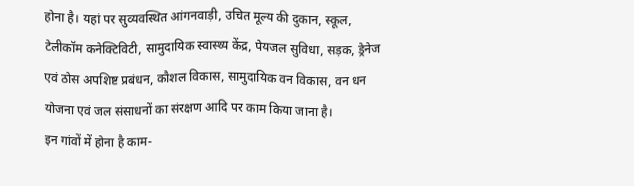होना है। यहां पर सुव्यवस्थित आंगनवाड़ी, उचित मूल्य की दुकान, स्कूल, टेलीकॉम कनेक्टिविटी, सामुदायिक स्वास्थ्य केंद्र, पेयजल सुविधा, सड़क, ड्रेनेज एवं ठोस अपशिष्ट प्रबंधन, कौशल विकास, सामुदायिक वन विकास, वन धन योजना एवं जल संसाधनों का संरक्षण आदि पर काम किया जाना है।
इन गांवों में होना है काम-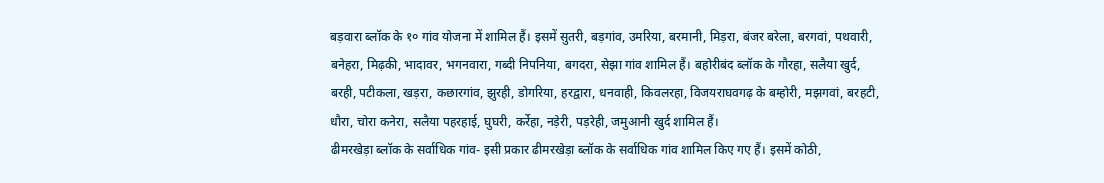बड़वारा ब्लॉक के १० गांव योजना में शामिल हैं। इसमें सुतरी, बड़गांव, उमरिया, बरमानी, मिड़रा, बंजर बरेला, बरगवां, पथवारी, बनेहरा, मिढ़की, भादावर, भगनवारा, गब्दी निपनिया, बगदरा, सेझा गांव शामिल हैं। बहोरीबंद ब्लॉक के गौरहा, सलैया खुर्द, बरही, पटीकला, खड़रा, कछारगांव, झुरही, डोगरिया, हरद्वारा, धनवाही, किवलरहा, विजयराघवगढ़ के बम्होरी, मझगवां, बरहटी, धौरा, चोरा कनेरा, सलैया पहरहाई, घुघरी, कर्रेहा, नड़ेरी, पड़रेही, जमुआनी खुर्द शामिल हैं।
ढीमरखेड़ा ब्लॉक के सर्वाधिक गांव- इसी प्रकार ढीमरखेड़ा ब्लॉक के सर्वाधिक गांव शामिल किए गए हैं। इसमें कोठी,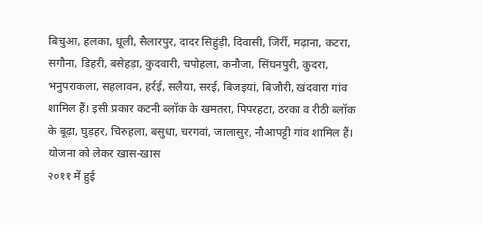बिचुआ, हलका, धूली, सैलारपुर, दादर सिहुंड़ी, दिवासी, जिर्री, मढ़ाना, कटरा, सगौना, डिहरी, बसेहड़ा, कुदवारी, चपोहला, कनौजा, सिंघनपुरी, कुदरा, भनुपराकला, सहलावन, हर्रई, सलैया, सरई, बिजइयां, बिजौरी, खंदवारा गांव शामिल हैं। इसी प्रकार कटनी ब्लॉक के खमतरा, पिपरहटा, ठरका व रीठी ब्लॉक के बूढ़ा, घुड़हर, चिरुहला, बसुधा, चरगवां, जालासुर, नौआपट्टी गांव शामिल हैं।
योजना को लेकर खास-खास
२०११ में हुई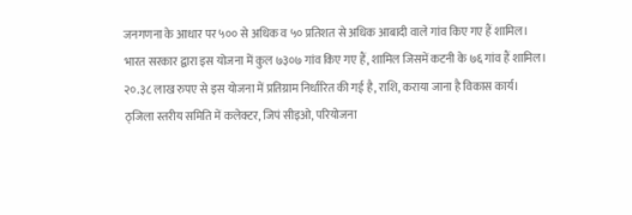जनगणना के आधार पर ५०० से अधिक व ५० प्रतिशत से अधिक आबादी वाले गांव किए गए हैं शामिल।
भारत सरकार द्वारा इस योजना में कुल ७३०७ गांव किए गए हैं, शामिल जिसमें कटनी के ७६ गांव हैं शामिल।
२०.३८ लाख रुपए से इस योजना में प्रतिग्राम निर्धारित की गई है, राशि, कराया जाना है विकास कार्य।
ठ्जिला स्तरीय समिति में कलेक्टर, जिपं सीइओ, परियोजना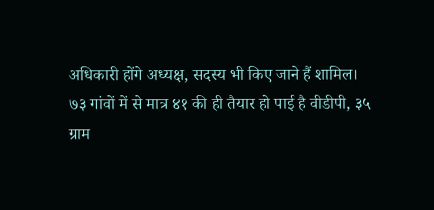अधिकारी होंगे अध्यक्ष, सदस्य भी किए जाने हैं शामिल।
७३ गांवों में से मात्र ४१ की ही तैयार हो पाई है वीडीपी, ३५ ग्राम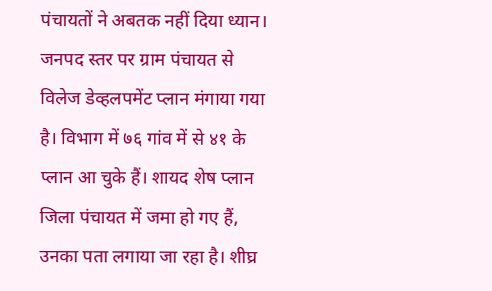पंचायतों ने अबतक नहीं दिया ध्यान।
जनपद स्तर पर ग्राम पंचायत से विलेज डेव्हलपमेंट प्लान मंगाया गया है। विभाग में ७६ गांव में से ४१ के प्लान आ चुके हैं। शायद शेष प्लान जिला पंचायत में जमा हो गए हैं, उनका पता लगाया जा रहा है। शीघ्र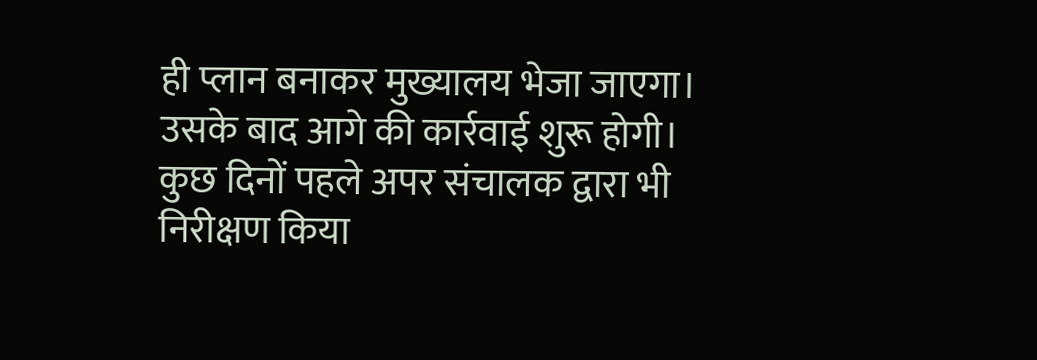ही प्लान बनाकर मुख्यालय भेजा जाएगा। उसके बाद आगे की कार्रवाई शुरू होगी। कुछ दिनों पहले अपर संचालक द्वारा भी निरीक्षण किया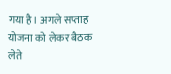गया है। अगले सप्ताह योजना को लेकर बैठक लेते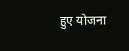हुए योजना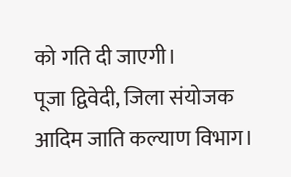को गति दी जाएगी।
पूजा द्विवेदी, जिला संयोजक आदिम जाति कल्याण विभाग।